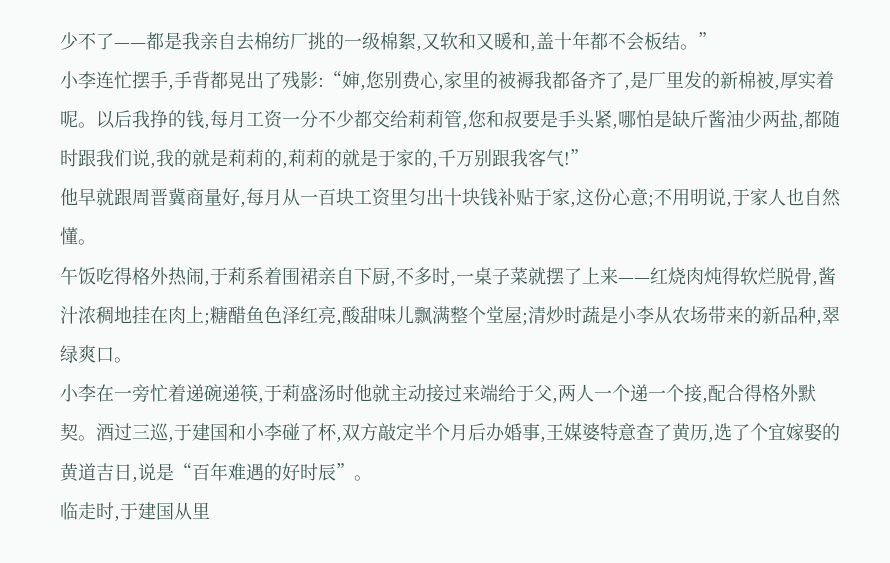少不了——都是我亲自去棉纺厂挑的一级棉絮,又软和又暖和,盖十年都不会板结。”
小李连忙摆手,手背都晃出了残影:“婶,您别费心,家里的被褥我都备齐了,是厂里发的新棉被,厚实着呢。以后我挣的钱,每月工资一分不少都交给莉莉管,您和叔要是手头紧,哪怕是缺斤酱油少两盐,都随时跟我们说,我的就是莉莉的,莉莉的就是于家的,千万别跟我客气!”
他早就跟周晋冀商量好,每月从一百块工资里匀出十块钱补贴于家,这份心意;不用明说,于家人也自然懂。
午饭吃得格外热闹,于莉系着围裙亲自下厨,不多时,一桌子菜就摆了上来——红烧肉炖得软烂脱骨,酱汁浓稠地挂在肉上;糖醋鱼色泽红亮,酸甜味儿飘满整个堂屋;清炒时蔬是小李从农场带来的新品种,翠绿爽口。
小李在一旁忙着递碗递筷,于莉盛汤时他就主动接过来端给于父,两人一个递一个接,配合得格外默契。酒过三巡,于建国和小李碰了杯,双方敲定半个月后办婚事,王媒婆特意查了黄历,选了个宜嫁娶的黄道吉日,说是“百年难遇的好时辰”。
临走时,于建国从里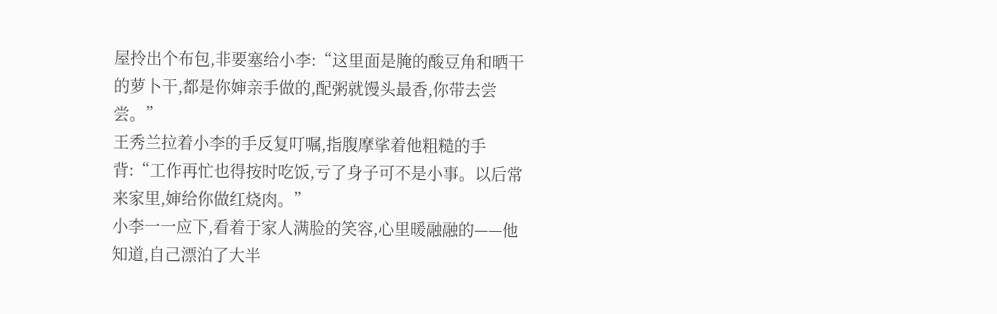屋拎出个布包,非要塞给小李:“这里面是腌的酸豆角和晒干的萝卜干,都是你婶亲手做的,配粥就馒头最香,你带去尝尝。”
王秀兰拉着小李的手反复叮嘱,指腹摩挲着他粗糙的手背:“工作再忙也得按时吃饭,亏了身子可不是小事。以后常来家里,婶给你做红烧肉。”
小李一一应下,看着于家人满脸的笑容,心里暖融融的——他知道,自己漂泊了大半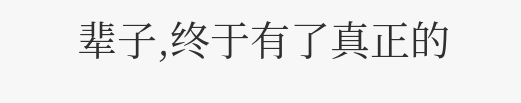辈子,终于有了真正的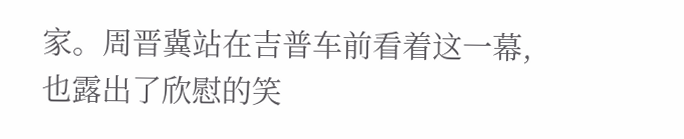家。周晋冀站在吉普车前看着这一幕,也露出了欣慰的笑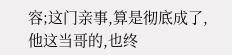容;这门亲事,算是彻底成了,他这当哥的,也终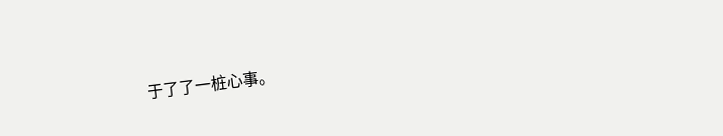于了了一桩心事。